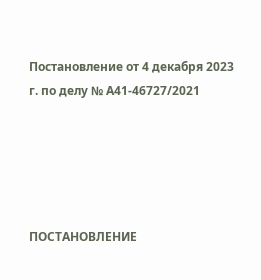Постановление от 4 декабря 2023 г. по делу № А41-46727/2021





ПОСТАНОВЛЕНИЕ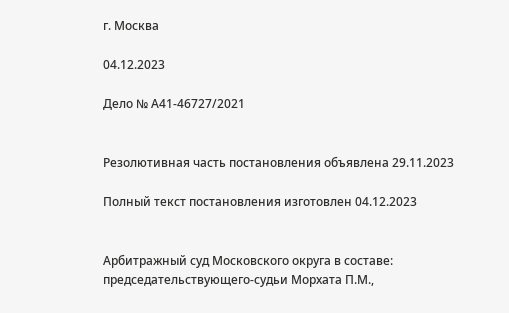г. Москва

04.12.2023

Дело № А41-46727/2021


Резолютивная часть постановления объявлена 29.11.2023

Полный текст постановления изготовлен 04.12.2023


Арбитражный суд Московского округа в составе: председательствующего-судьи Морхата П.М.,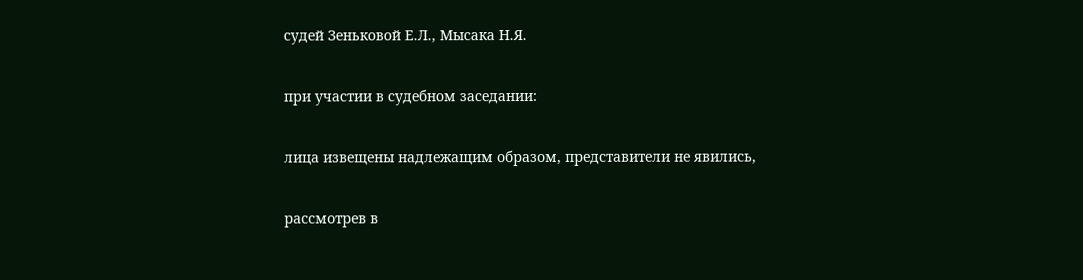судей Зеньковой Е.Л., Мысака Н.Я.

при участии в судебном заседании:

лица извещены надлежащим образом, представители не явились,

рассмотрев в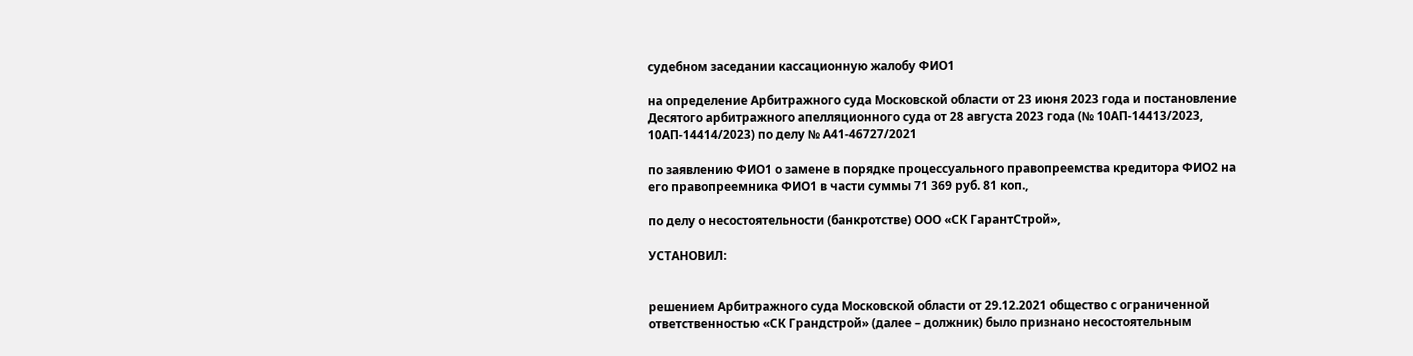судебном заседании кассационную жалобу ФИО1

на определение Арбитражного суда Московской области от 23 июня 2023 года и постановление Десятого арбитражного апелляционного суда от 28 августа 2023 года (№ 10АП-14413/2023, 10АП-14414/2023) по делу № А41-46727/2021

по заявлению ФИО1 о замене в порядке процессуального правопреемства кредитора ФИО2 на его правопреемника ФИО1 в части суммы 71 369 руб. 81 коп.,

по делу о несостоятельности (банкротстве) ООО «СК ГарантСтрой»,

УСТАНОВИЛ:


решением Арбитражного суда Московской области от 29.12.2021 общество с ограниченной ответственностью «СК Грандстрой» (далее – должник) было признано несостоятельным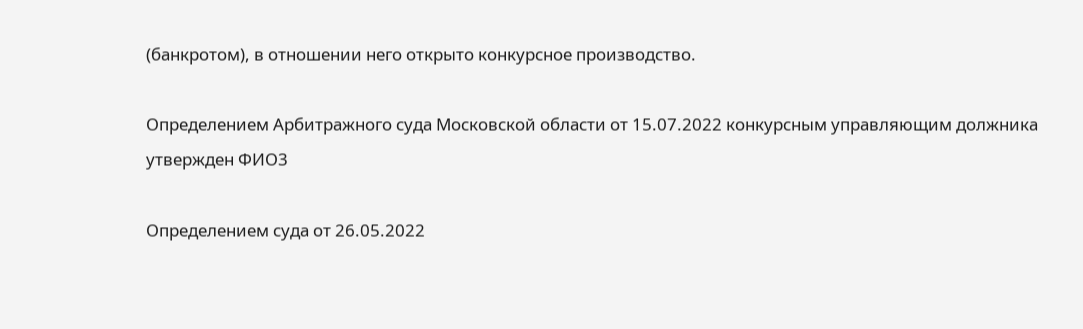(банкротом), в отношении него открыто конкурсное производство.

Определением Арбитражного суда Московской области от 15.07.2022 конкурсным управляющим должника утвержден ФИО3

Определением суда от 26.05.2022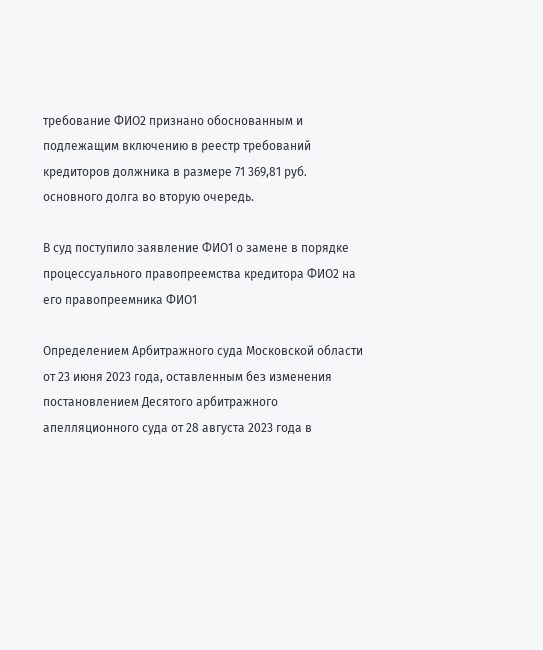требование ФИО2 признано обоснованным и подлежащим включению в реестр требований кредиторов должника в размере 71 369,81 руб. основного долга во вторую очередь.

В суд поступило заявление ФИО1 о замене в порядке процессуального правопреемства кредитора ФИО2 на его правопреемника ФИО1

Определением Арбитражного суда Московской области от 23 июня 2023 года, оставленным без изменения постановлением Десятого арбитражного апелляционного суда от 28 августа 2023 года в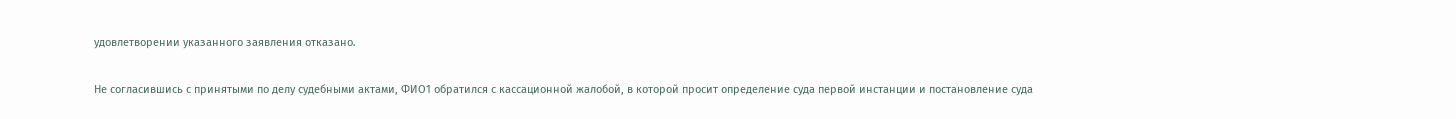удовлетворении указанного заявления отказано.

Не согласившись с принятыми по делу судебными актами, ФИО1 обратился с кассационной жалобой, в которой просит определение суда первой инстанции и постановление суда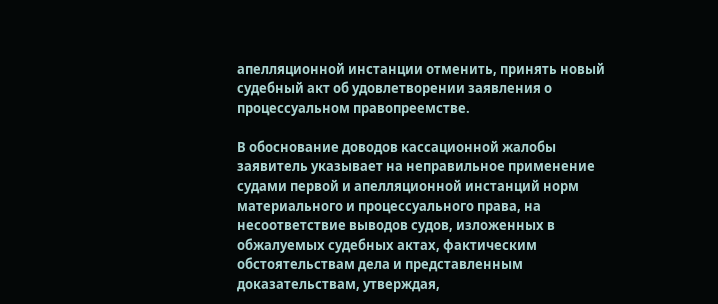апелляционной инстанции отменить, принять новый судебный акт об удовлетворении заявления о процессуальном правопреемстве.

В обоснование доводов кассационной жалобы заявитель указывает на неправильное применение судами первой и апелляционной инстанций норм материального и процессуального права, на несоответствие выводов судов, изложенных в обжалуемых судебных актах, фактическим обстоятельствам дела и представленным доказательствам, утверждая,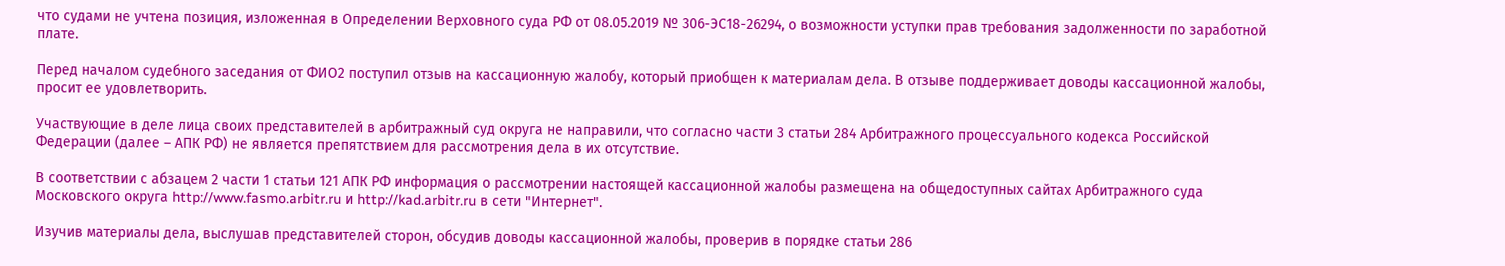что судами не учтена позиция, изложенная в Определении Верховного суда РФ от 08.05.2019 № 306-ЭС18-26294, о возможности уступки прав требования задолженности по заработной плате.

Перед началом судебного заседания от ФИО2 поступил отзыв на кассационную жалобу, который приобщен к материалам дела. В отзыве поддерживает доводы кассационной жалобы, просит ее удовлетворить.

Участвующие в деле лица своих представителей в арбитражный суд округа не направили, что согласно части 3 статьи 284 Арбитражного процессуального кодекса Российской Федерации (далее – АПК РФ) не является препятствием для рассмотрения дела в их отсутствие.

В соответствии с абзацем 2 части 1 статьи 121 АПК РФ информация о рассмотрении настоящей кассационной жалобы размещена на общедоступных сайтах Арбитражного суда Московского округа http://www.fasmo.arbitr.ru и http://kad.arbitr.ru в сети "Интернет".

Изучив материалы дела, выслушав представителей сторон, обсудив доводы кассационной жалобы, проверив в порядке статьи 286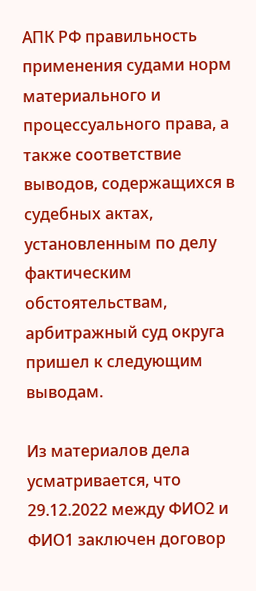АПК РФ правильность применения судами норм материального и процессуального права, а также соответствие выводов, содержащихся в судебных актах, установленным по делу фактическим обстоятельствам, арбитражный суд округа пришел к следующим выводам.

Из материалов дела усматривается, что 29.12.2022 между ФИО2 и ФИО1 заключен договор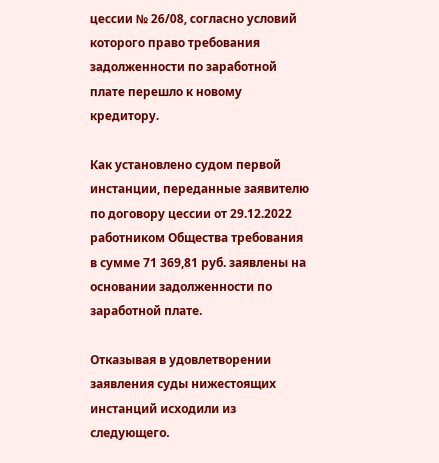цессии № 26/08, согласно условий которого право требования задолженности по заработной плате перешло к новому кредитору.

Как установлено судом первой инстанции, переданные заявителю по договору цессии от 29.12.2022 работником Общества требования в сумме 71 369,81 руб. заявлены на основании задолженности по заработной плате.

Отказывая в удовлетворении заявления суды нижестоящих инстанций исходили из следующего.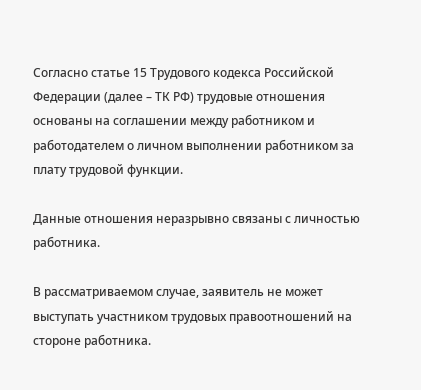Согласно статье 15 Трудового кодекса Российской Федерации (далее – ТК РФ) трудовые отношения основаны на соглашении между работником и работодателем о личном выполнении работником за плату трудовой функции.

Данные отношения неразрывно связаны с личностью работника.

В рассматриваемом случае, заявитель не может выступать участником трудовых правоотношений на стороне работника.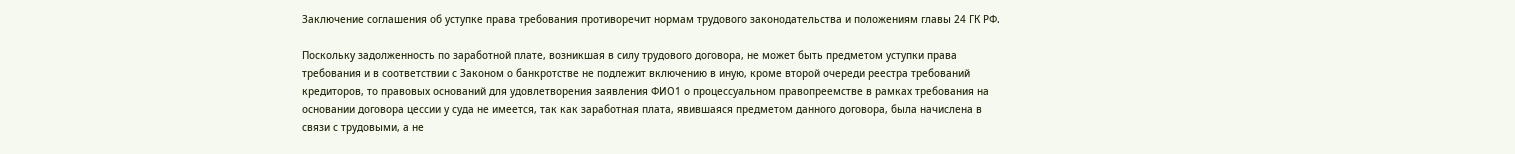Заключение соглашения об уступке права требования противоречит нормам трудового законодательства и положениям главы 24 ГК РФ.

Поскольку задолженность по заработной плате, возникшая в силу трудового договора, не может быть предметом уступки права требования и в соответствии с Законом о банкротстве не подлежит включению в иную, кроме второй очереди реестра требований кредиторов, то правовых оснований для удовлетворения заявления ФИО1 о процессуальном правопреемстве в рамках требования на основании договора цессии у суда не имеется, так как заработная плата, явившаяся предметом данного договора, была начислена в связи с трудовыми, а не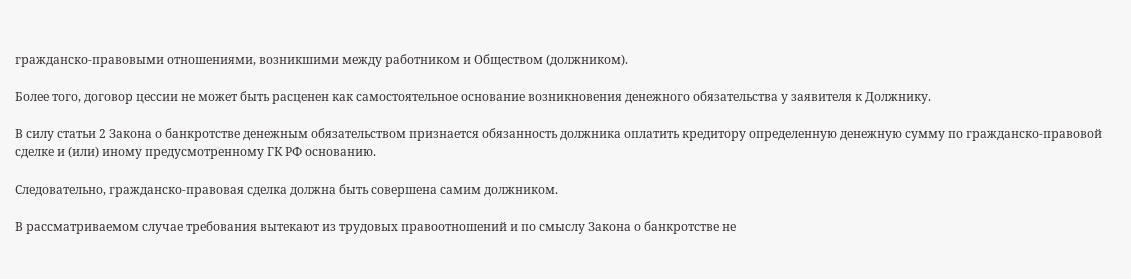гражданско-правовыми отношениями, возникшими между работником и Обществом (должником).

Более того, договор цессии не может быть расценен как самостоятельное основание возникновения денежного обязательства у заявителя к Должнику.

В силу статьи 2 Закона о банкротстве денежным обязательством признается обязанность должника оплатить кредитору определенную денежную сумму по гражданско-правовой сделке и (или) иному предусмотренному ГК РФ основанию.

Следовательно, гражданско-правовая сделка должна быть совершена самим должником.

В рассматриваемом случае требования вытекают из трудовых правоотношений и по смыслу Закона о банкротстве не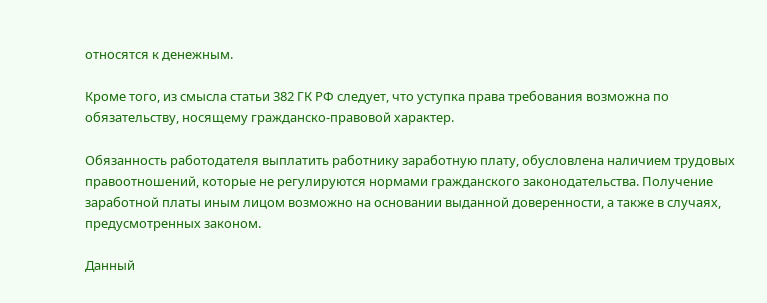относятся к денежным.

Кроме того, из смысла статьи 382 ГК РФ следует, что уступка права требования возможна по обязательству, носящему гражданско-правовой характер.

Обязанность работодателя выплатить работнику заработную плату, обусловлена наличием трудовых правоотношений, которые не регулируются нормами гражданского законодательства. Получение заработной платы иным лицом возможно на основании выданной доверенности, а также в случаях, предусмотренных законом.

Данный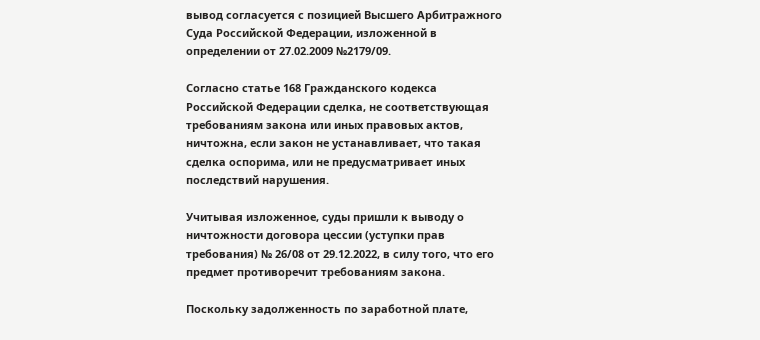вывод согласуется с позицией Высшего Арбитражного Суда Российской Федерации, изложенной в определении от 27.02.2009 №2179/09.

Согласно статье 168 Гражданского кодекса Российской Федерации сделка, не соответствующая требованиям закона или иных правовых актов, ничтожна, если закон не устанавливает, что такая сделка оспорима, или не предусматривает иных последствий нарушения.

Учитывая изложенное, суды пришли к выводу о ничтожности договора цессии (уступки прав требования) № 26/08 от 29.12.2022, в силу того, что его предмет противоречит требованиям закона.

Поскольку задолженность по заработной плате,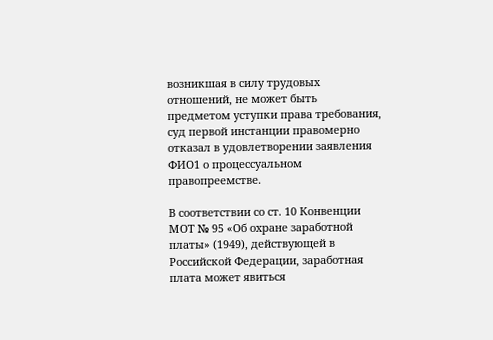возникшая в силу трудовых отношений, не может быть предметом уступки права требования, суд первой инстанции правомерно отказал в удовлетворении заявления ФИО1 о процессуальном правопреемстве.

В соответствии со ст. 10 Конвенции МОТ № 95 «Об охране заработной платы» (1949), действующей в Российской Федерации, заработная плата может явиться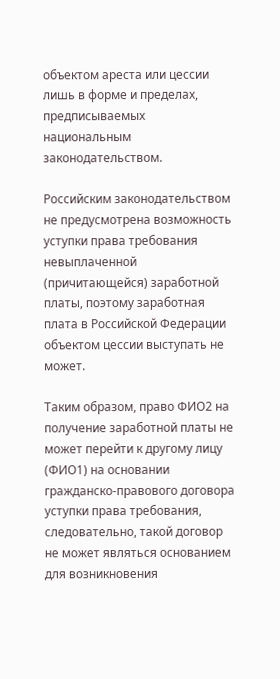объектом ареста или цессии лишь в форме и пределах, предписываемых национальным законодательством.

Российским законодательством не предусмотрена возможность уступки права требования невыплаченной (причитающейся) заработной платы, поэтому заработная плата в Российской Федерации объектом цессии выступать не может.

Таким образом, право ФИО2 на получение заработной платы не может перейти к другому лицу (ФИО1) на основании гражданско-правового договора уступки права требования, следовательно, такой договор не может являться основанием для возникновения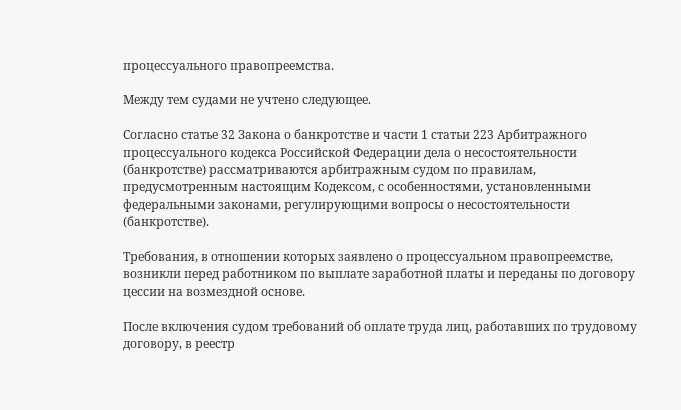процессуального правопреемства.

Между тем судами не учтено следующее.

Согласно статье 32 Закона о банкротстве и части 1 статьи 223 Арбитражного процессуального кодекса Российской Федерации дела о несостоятельности (банкротстве) рассматриваются арбитражным судом по правилам, предусмотренным настоящим Кодексом, с особенностями, установленными федеральными законами, регулирующими вопросы о несостоятельности (банкротстве).

Требования, в отношении которых заявлено о процессуальном правопреемстве, возникли перед работником по выплате заработной платы и переданы по договору цессии на возмездной основе.

После включения судом требований об оплате труда лиц, работавших по трудовому договору, в реестр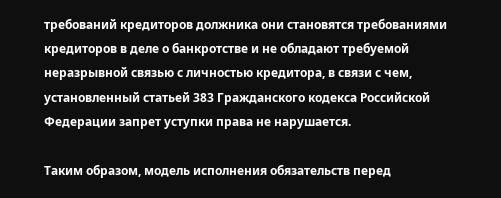требований кредиторов должника они становятся требованиями кредиторов в деле о банкротстве и не обладают требуемой неразрывной связью с личностью кредитора, в связи с чем, установленный статьей 383 Гражданского кодекса Российской Федерации запрет уступки права не нарушается.

Таким образом, модель исполнения обязательств перед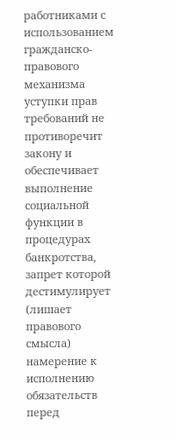работниками с использованием гражданско-правового механизма уступки прав требований не противоречит закону и обеспечивает выполнение социальной функции в процедурах банкротства, запрет которой дестимулирует (лишает правового смысла) намерение к исполнению обязательств перед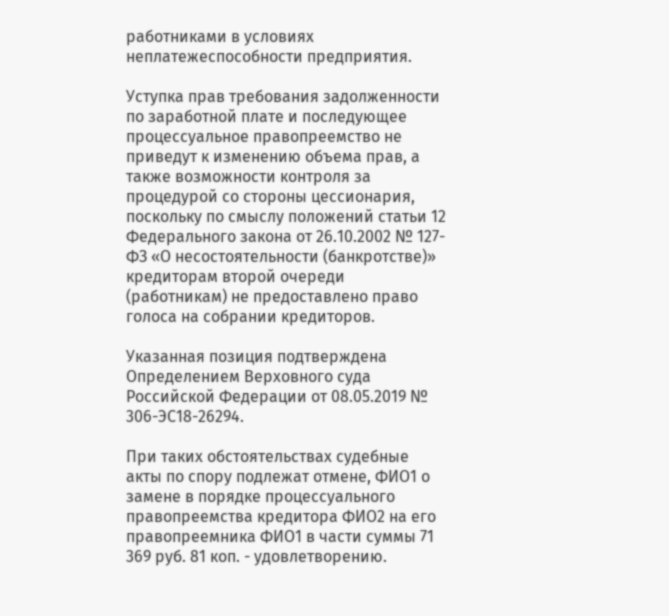работниками в условиях неплатежеспособности предприятия.

Уступка прав требования задолженности по заработной плате и последующее процессуальное правопреемство не приведут к изменению объема прав, а также возможности контроля за процедурой со стороны цессионария, поскольку по смыслу положений статьи 12 Федерального закона от 26.10.2002 № 127-ФЗ «О несостоятельности (банкротстве)» кредиторам второй очереди (работникам) не предоставлено право голоса на собрании кредиторов.

Указанная позиция подтверждена Определением Верховного суда Российской Федерации от 08.05.2019 № 306-ЭС18-26294.

При таких обстоятельствах судебные акты по спору подлежат отмене, ФИО1 о замене в порядке процессуального правопреемства кредитора ФИО2 на его правопреемника ФИО1 в части суммы 71 369 руб. 81 коп. - удовлетворению.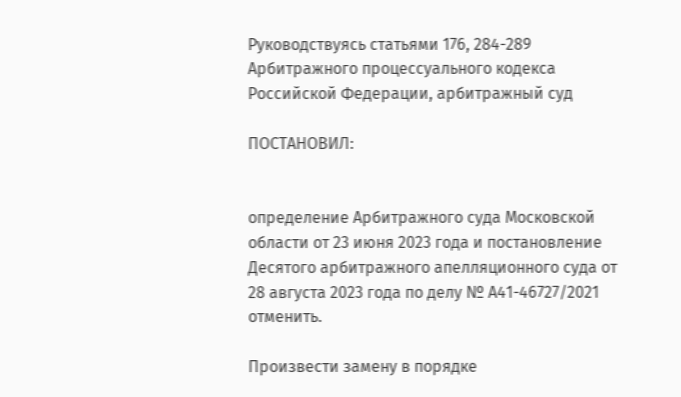Руководствуясь статьями 176, 284-289 Арбитражного процессуального кодекса Российской Федерации, арбитражный суд

ПОСТАНОВИЛ:


определение Арбитражного суда Московской области от 23 июня 2023 года и постановление Десятого арбитражного апелляционного суда от 28 августа 2023 года по делу № А41-46727/2021 отменить.

Произвести замену в порядке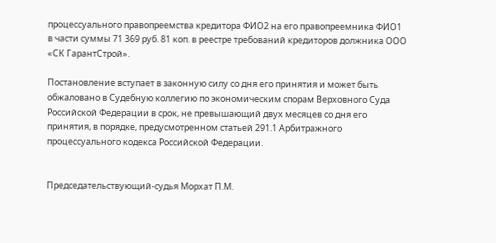процессуального правопреемства кредитора ФИО2 на его правопреемника ФИО1 в части суммы 71 369 руб. 81 коп. в реестре требований кредиторов должника ООО «СК ГарантСтрой».

Постановление вступает в законную силу со дня его принятия и может быть обжаловано в Судебную коллегию по экономическим спорам Верховного Суда Российской Федерации в срок, не превышающий двух месяцев со дня его принятия, в порядке, предусмотренном статьей 291.1 Арбитражного процессуального кодекса Российской Федерации.


Председательствующий-судья Морхат П.М.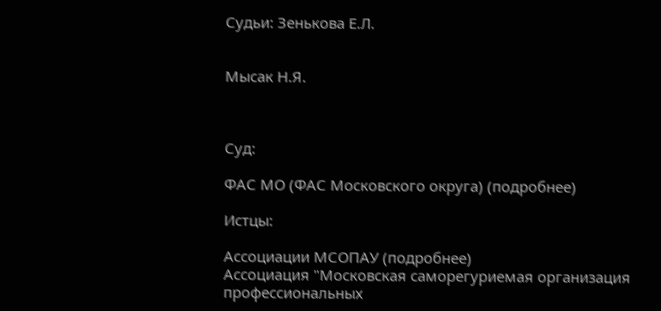Судьи: Зенькова Е.Л.


Мысак Н.Я.



Суд:

ФАС МО (ФАС Московского округа) (подробнее)

Истцы:

Ассоциации МСОПАУ (подробнее)
Ассоциация "Московская саморегуриемая организация профессиональных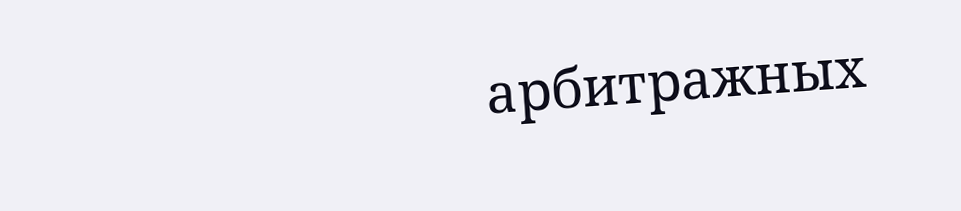арбитражных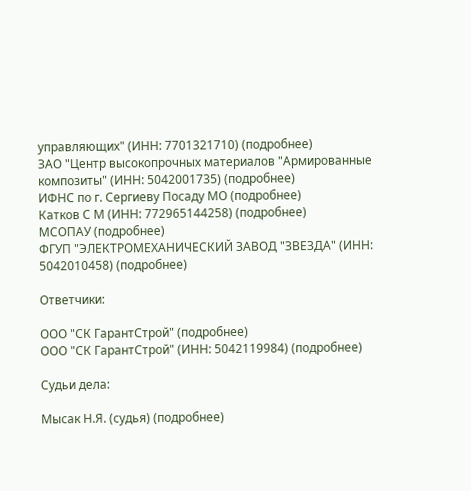управляющих" (ИНН: 7701321710) (подробнее)
ЗАО "Центр высокопрочных материалов "Армированные композиты" (ИНН: 5042001735) (подробнее)
ИФНС по г. Сергиеву Посаду МО (подробнее)
Катков С М (ИНН: 772965144258) (подробнее)
МСОПАУ (подробнее)
ФГУП "ЭЛЕКТРОМЕХАНИЧЕСКИЙ ЗАВОД "ЗВЕЗДА" (ИНН: 5042010458) (подробнее)

Ответчики:

ООО "СК ГарантСтрой" (подробнее)
ООО "СК ГарантСтрой" (ИНН: 5042119984) (подробнее)

Судьи дела:

Мысак Н.Я. (судья) (подробнее)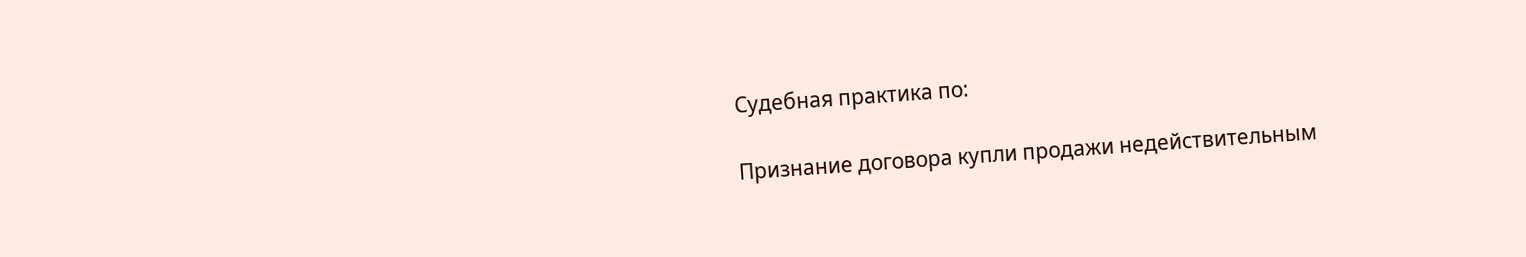Судебная практика по:

Признание договора купли продажи недействительным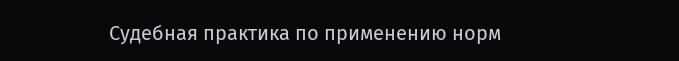Судебная практика по применению норм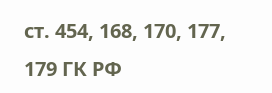ст. 454, 168, 170, 177, 179 ГК РФ